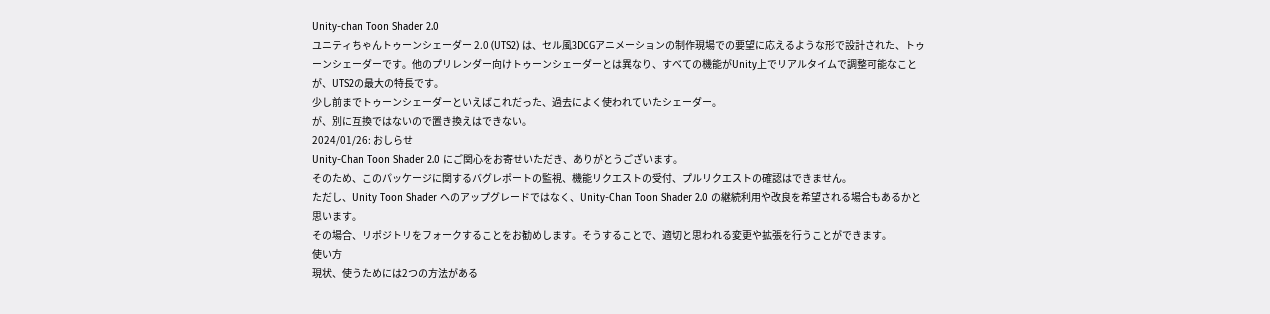Unity-chan Toon Shader 2.0
ユニティちゃんトゥーンシェーダー 2.0 (UTS2) は、セル風3DCGアニメーションの制作現場での要望に応えるような形で設計された、トゥーンシェーダーです。他のプリレンダー向けトゥーンシェーダーとは異なり、すべての機能がUnity上でリアルタイムで調整可能なことが、UTS2の最大の特長です。
少し前までトゥーンシェーダーといえばこれだった、過去によく使われていたシェーダー。
が、別に互換ではないので置き換えはできない。
2024/01/26: おしらせ
Unity-Chan Toon Shader 2.0 にご関心をお寄せいただき、ありがとうございます。
そのため、このパッケージに関するバグレポートの監視、機能リクエストの受付、プルリクエストの確認はできません。
ただし、Unity Toon Shader へのアップグレードではなく、Unity-Chan Toon Shader 2.0 の継続利用や改良を希望される場合もあるかと思います。
その場合、リポジトリをフォークすることをお勧めします。そうすることで、適切と思われる変更や拡張を行うことができます。
使い方
現状、使うためには2つの方法がある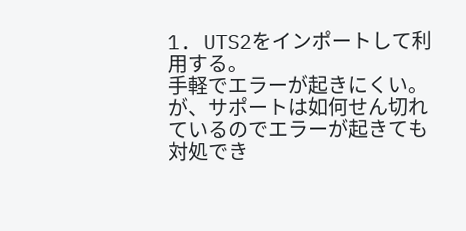1. UTS2をインポートして利用する。
手軽でエラーが起きにくい。が、サポートは如何せん切れているのでエラーが起きても対処でき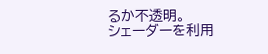るか不透明。
シェーダーを利用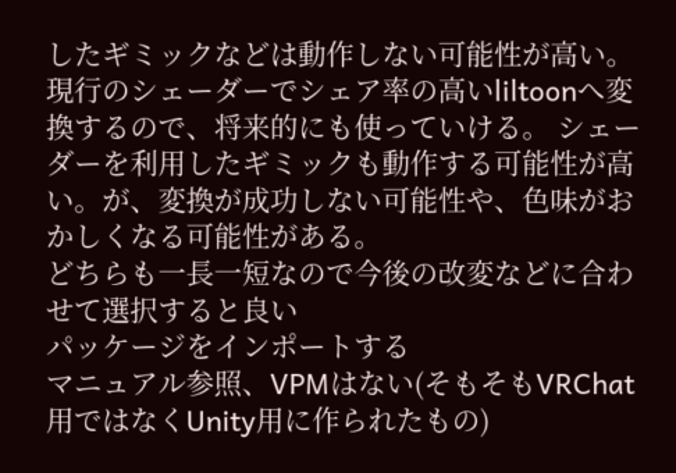したギミックなどは動作しない可能性が高い。
現行のシェーダーでシェア率の高いliltoonへ変換するので、将来的にも使っていける。 シェーダーを利用したギミックも動作する可能性が高い。が、変換が成功しない可能性や、色味がおかしくなる可能性がある。
どちらも一長一短なので今後の改変などに合わせて選択すると良い
パッケージをインポートする
マニュアル参照、VPMはない(そもそもVRChat用ではなくUnity用に作られたもの)